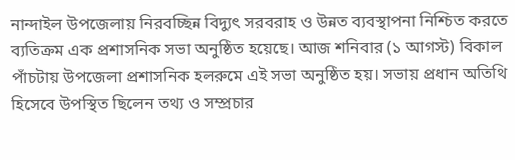নান্দাইল উপজেলায় নিরবচ্ছিন্ন বিদ্যুৎ সরবরাহ ও উন্নত ব্যবস্থাপনা নিশ্চিত করতে ব্যতিক্রম এক প্রশাসনিক সভা অনুষ্ঠিত হয়েছে। আজ শনিবার (১ আগস্ট) বিকাল পাঁচটায় উপজেলা প্রশাসনিক হলরুমে এই সভা অনুষ্ঠিত হয়। সভায় প্রধান অতিথি হিসেবে উপস্থিত ছিলেন তথ্য ও সম্প্রচার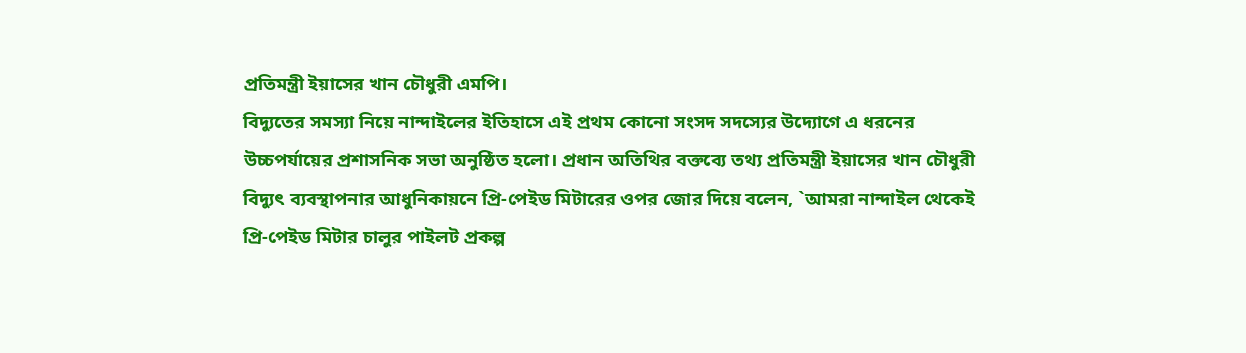প্রতিমন্ত্রী ইয়াসের খান চৌধুরী এমপি।
বিদ্যুতের সমস্যা নিয়ে নান্দাইলের ইতিহাসে এই প্রথম কোনো সংসদ সদস্যের উদ্যোগে এ ধরনের উচ্চপর্যায়ের প্রশাসনিক সভা অনুষ্ঠিত হলো। প্রধান অতিথির বক্তব্যে তথ্য প্রতিমন্ত্রী ইয়াসের খান চৌধুরী বিদ্যুৎ ব্যবস্থাপনার আধুনিকায়নে প্রি-পেইড মিটারের ওপর জোর দিয়ে বলেন, `আমরা নান্দাইল থেকেই প্রি-পেইড মিটার চালুর পাইলট প্রকল্প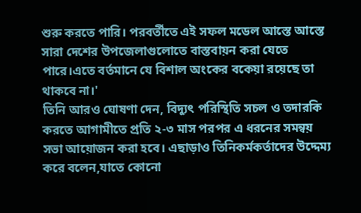শুরু করতে পারি। পরবর্তীতে এই সফল মডেল আস্তে আস্তে সারা দেশের উপজেলাগুলোতে বাস্তবায়ন করা যেতে পারে।এতে বর্তমানে যে বিশাল অংকের বকেয়া রয়েছে তা থাকবে না।'
তিনি আরও ঘোষণা দেন, বিদ্যুৎ পরিস্থিতি সচল ও তদারকি করতে আগামীতে প্রতি ২-৩ মাস পরপর এ ধরনের সমন্বয় সভা আয়োজন করা হবে। এছাড়াও তিনিকর্মকর্তাদের উদ্দেম্য করে বলেন,যাতে কোনো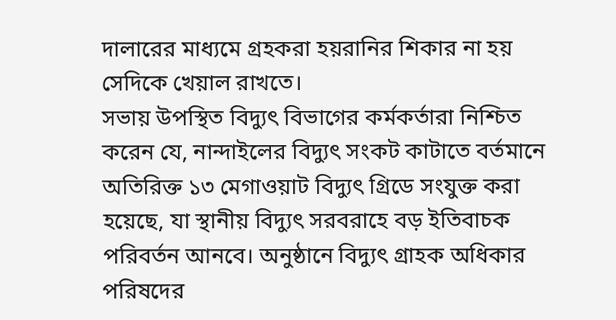দালারের মাধ্যমে গ্রহকরা হয়রানির শিকার না হয় সেদিকে খেয়াল রাখতে।
সভায় উপস্থিত বিদ্যুৎ বিভাগের কর্মকর্তারা নিশ্চিত করেন যে, নান্দাইলের বিদ্যুৎ সংকট কাটাতে বর্তমানে অতিরিক্ত ১৩ মেগাওয়াট বিদ্যুৎ গ্রিডে সংযুক্ত করা হয়েছে, যা স্থানীয় বিদ্যুৎ সরবরাহে বড় ইতিবাচক পরিবর্তন আনবে। অনুষ্ঠানে বিদ্যুৎ গ্রাহক অধিকার পরিষদের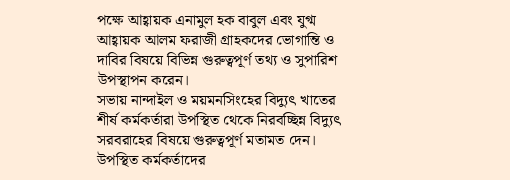পক্ষে আহ্বায়ক এনামুল হক বাবুল এবং যুগ্ম আহ্বায়ক আলম ফরাজী গ্রাহকদের ভোগান্তি ও দাবির বিষয়ে বিভিন্ন গুরুত্বপূর্ণ তথ্য ও সুপারিশ উপস্থাপন করেন।
সভায় নান্দাইল ও ময়মনসিংহের বিদ্যুৎ খাতের শীর্ষ কর্মকর্তারা উপস্থিত থেকে নিরবচ্ছিন্ন বিদ্যুৎ সরবরাহের বিষয়ে গুরুত্বপূর্ণ মতামত দেন। উপস্থিত কর্মকর্তাদের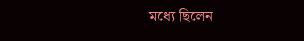মধ্যে ছিলেন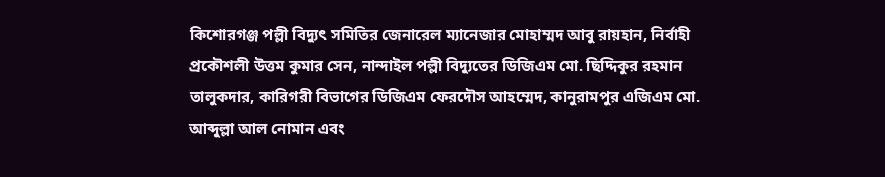কিশোরগঞ্জ পল্লী বিদ্যুৎ সমিতির জেনারেল ম্যানেজার মোহাম্মদ আবু রায়হান, নির্বাহী প্রকৌশলী উত্তম কুমার সেন, নান্দাইল পল্লী বিদ্যুতের ডিজিএম মো. ছিদ্দিকুর রহমান তালুকদার, কারিগরী বিভাগের ডিজিএম ফেরদৌস আহম্মেদ, কানুরামপুর এজিএম মো. আব্দুল্লা আল নোমান এবং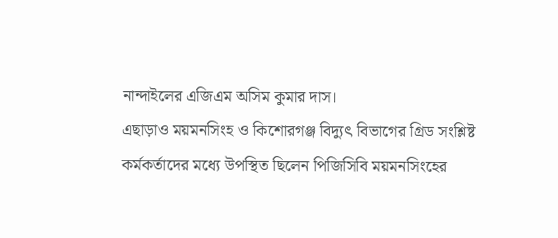নান্দাইলের এজিএম অসিম কুমার দাস।
এছাড়াও ময়মনসিংহ ও কিশোরগঞ্জ বিদ্যুৎ বিভাগের গ্রিড সংশ্লিষ্ট কর্মকর্তাদের মধ্যে উপস্থিত ছিলেন পিজিসিবি ময়মনসিংহের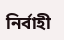নির্বাহী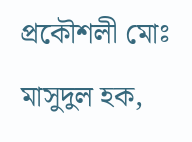প্রকৌশলী মোঃ মাসুদুল হক,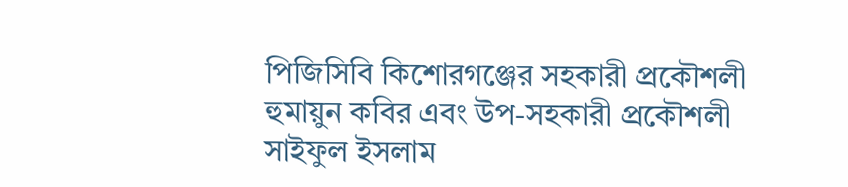পিজিসিবি কিশোরগঞ্জের সহকারী প্রকৌশলী হুমায়ুন কবির এবং উপ-সহকারী প্রকৌশলী সাইফুল ইসলাম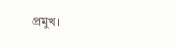প্রমুখ।